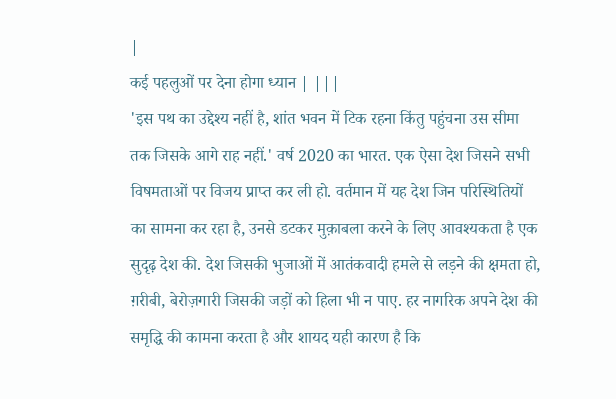|
कई पहलुओं पर देना होगा ध्यान | |||
'इस पथ का उद्देश्य नहीं है, शांत भवन में टिक रहना किंतु पहुंचना उस सीमा तक जिसके आगे राह नहीं.' वर्ष 2020 का भारत. एक ऐसा देश जिसने सभी विषमताओं पर विजय प्राप्त कर ली हो. वर्तमान में यह देश जिन परिस्थितियों का सामना कर रहा है, उनसे डटकर मुक़ाबला करने के लिए आवश्यकता है एक सुदृढ़ देश की. देश जिसकी भुजाओं में आतंकवादी हमले से लड़ने की क्षमता हो, ग़रीबी, बेरोज़गारी जिसकी जड़ों को हिला भी न पाए. हर नागरिक अपने देश की समृद्धि की कामना करता है और शायद यही कारण है कि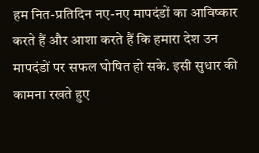हम नित-प्रतिदिन नए-नए मापदंडों का आविष्कार करते हैं और आशा करते हैं कि हमारा देश उन मापदंडों पर सफल घोषित हो सके. इसी सुधार की कामना रखते हुए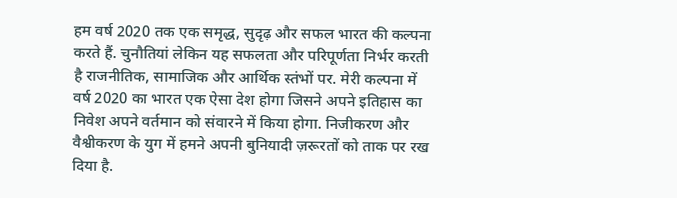हम वर्ष 2020 तक एक समृद्ध, सुदृढ़ और सफल भारत की कल्पना करते हैं. चुनौतियां लेकिन यह सफलता और परिपूर्णता निर्भर करती है राजनीतिक, सामाजिक और आर्थिक स्तंभों पर. मेरी कल्पना में वर्ष 2020 का भारत एक ऐसा देश होगा जिसने अपने इतिहास का निवेश अपने वर्तमान को संवारने में किया होगा. निजीकरण और वैश्वीकरण के युग में हमने अपनी बुनियादी ज़रूरतों को ताक पर रख दिया है.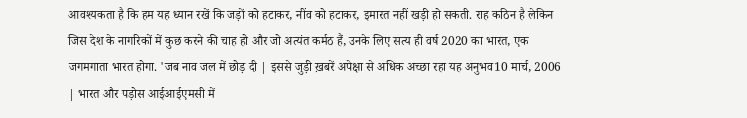आवश्यकता है कि हम यह ध्यान रखें कि जड़ों को हटाकर, नींव को हटाकर, इमारत नहीं खड़ी हो सकती. राह कठिन है लेकिन जिस देश के नागरिकों में कुछ करने की चाह हो और जो अत्यंत कर्मठ हैं, उनके लिए सत्य ही वर्ष 2020 का भारत, एक जगमगाता भारत होगा. 'जब नाव जल में छोड़ दी | इससे जुड़ी ख़बरें अपेक्षा से अधिक अच्छा रहा यह अनुभव10 मार्च, 2006 | भारत और पड़ोस आईआईएमसी में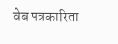वेब पत्रकारिता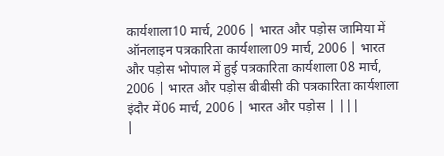कार्यशाला10 मार्च, 2006 | भारत और पड़ोस जामिया में ऑनलाइन पत्रकारिता कार्यशाला09 मार्च, 2006 | भारत और पड़ोस भोपाल में हुई पत्रकारिता कार्यशाला 08 मार्च, 2006 | भारत और पड़ोस बीबीसी की पत्रकारिता कार्यशाला इंदौर में06 मार्च, 2006 | भारत और पड़ोस | |||
|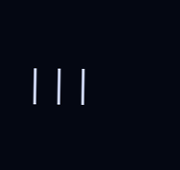|||